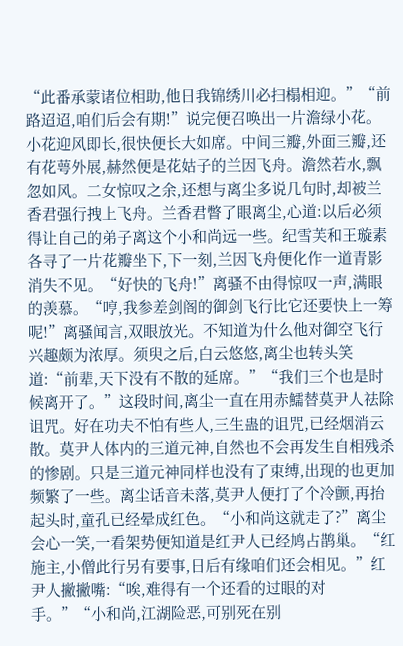“此番承蒙诸位相助,他日我锦绣川必扫榻相迎。”“前路迢迢,咱们后会有期!”说完便召唤出一片澹绿小花。小花迎风即长,很快便长大如席。中间三瓣,外面三瓣,还有花萼外展,赫然便是花姑子的兰因飞舟。澹然若水,飘忽如风。二女惊叹之余,还想与离尘多说几句时,却被兰香君强行拽上飞舟。兰香君瞥了眼离尘,心道:以后必须得让自己的弟子离这个小和尚远一些。纪雪芙和王璇素各寻了一片花瓣坐下,下一刻,兰因飞舟便化作一道青影消失不见。“好快的飞舟!”离骚不由得惊叹一声,满眼的羡慕。“哼,我参差剑阁的御剑飞行比它还要快上一筹呢!”离骚闻言,双眼放光。不知道为什么他对御空飞行兴趣颇为浓厚。须臾之后,白云悠悠,离尘也转头笑道:“前辈,天下没有不散的延席。”“我们三个也是时候离开了。”这段时间,离尘一直在用赤鱬替莫尹人祛除诅咒。好在功夫不怕有些人,三生蛊的诅咒,已经烟消云散。莫尹人体内的三道元神,自然也不会再发生自相残杀的惨剧。只是三道元神同样也没有了束缚,出现的也更加频繁了一些。离尘话音未落,莫尹人便打了个冷颤,再抬起头时,童孔已经晕成红色。“小和尚这就走了?”离尘会心一笑,一看架势便知道是红尹人已经鸠占鹊巢。“红施主,小僧此行另有要事,日后有缘咱们还会相见。”红尹人撇撇嘴:“唉,难得有一个还看的过眼的对手。”“小和尚,江湖险恶,可别死在别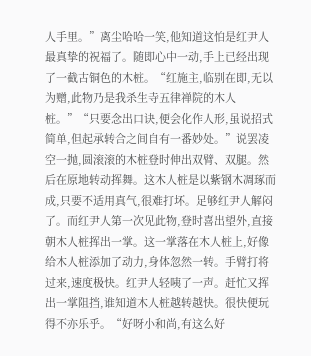人手里。”离尘哈哈一笑,他知道这怕是红尹人最真挚的祝福了。随即心中一动,手上已经出现了一截古铜色的木桩。“红施主,临别在即,无以为赠,此物乃是我杀生寺五律禅院的木人桩。”“只要念出口诀,便会化作人形,虽说招式简单,但起承转合之间自有一番妙处。”说罢凌空一抛,圆滚滚的木桩登时伸出双臂、双腿。然后在原地转动挥舞。这木人桩是以紫钢木凋琢而成,只要不适用真气,很难打坏。足够红尹人解闷了。而红尹人第一次见此物,登时喜出望外,直接朝木人桩挥出一掌。这一掌落在木人桩上,好像给木人桩添加了动力,身体忽然一转。手臂打将过来,速度极快。红尹人轻咦了一声。赶忙又挥出一掌阻挡,谁知道木人桩越转越快。很快便玩得不亦乐乎。“好呀小和尚,有这么好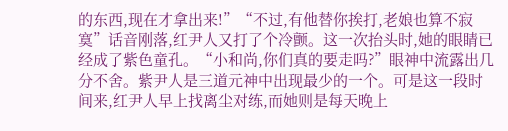的东西,现在才拿出来!”“不过,有他替你挨打,老娘也算不寂寞”话音刚落,红尹人又打了个冷颤。这一次抬头时,她的眼睛已经成了紫色童孔。“小和尚,你们真的要走吗?”眼神中流露出几分不舍。紫尹人是三道元神中出现最少的一个。可是这一段时间来,红尹人早上找离尘对练,而她则是每天晚上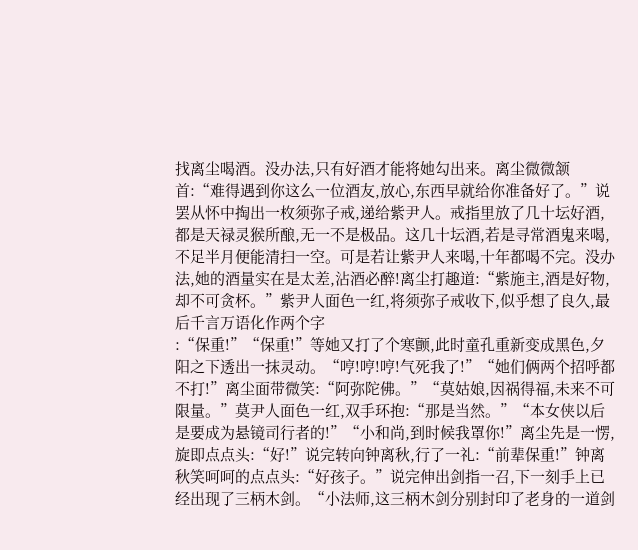找离尘喝酒。没办法,只有好酒才能将她勾出来。离尘微微颔首:“难得遇到你这么一位酒友,放心,东西早就给你准备好了。”说罢从怀中掏出一枚须弥子戒,递给紫尹人。戒指里放了几十坛好酒,都是天禄灵猴所酿,无一不是极品。这几十坛酒,若是寻常酒鬼来喝,不足半月便能清扫一空。可是若让紫尹人来喝,十年都喝不完。没办法,她的酒量实在是太差,沾酒必醉!离尘打趣道:“紫施主,酒是好物,却不可贪杯。”紫尹人面色一红,将须弥子戒收下,似乎想了良久,最后千言万语化作两个字
:“保重!”“保重!”等她又打了个寒颤,此时童孔重新变成黑色,夕阳之下透出一抹灵动。“哼!哼!哼!气死我了!”“她们俩两个招呼都不打!”离尘面带微笑:“阿弥陀佛。”“莫姑娘,因祸得福,未来不可限量。”莫尹人面色一红,双手环抱:“那是当然。”“本女侠以后是要成为悬镜司行者的!”“小和尚,到时候我罩你!”离尘先是一愣,旋即点点头:“好!”说完转向钟离秋,行了一礼:“前辈保重!”钟离秋笑呵呵的点点头:“好孩子。”说完伸出剑指一召,下一刻手上已经出现了三柄木剑。“小法师,这三柄木剑分别封印了老身的一道剑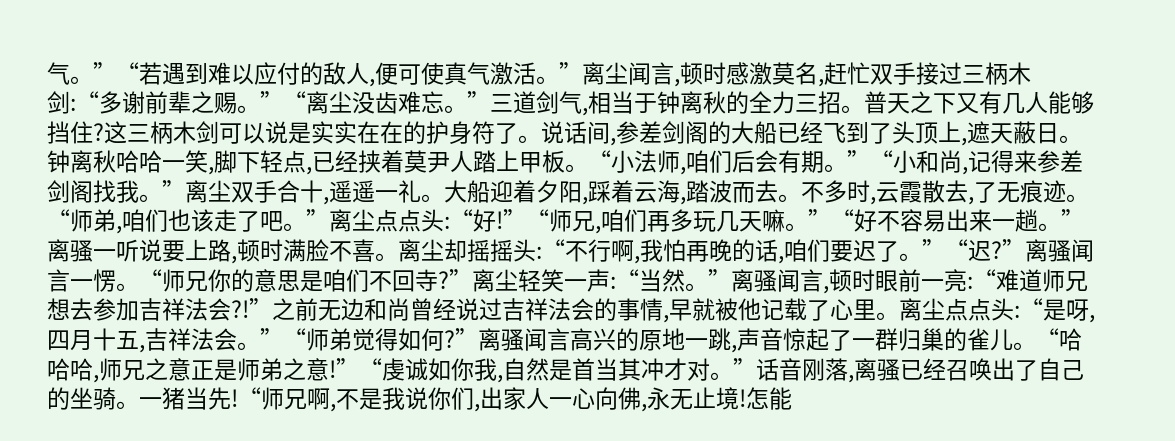气。”“若遇到难以应付的敌人,便可使真气激活。”离尘闻言,顿时感激莫名,赶忙双手接过三柄木剑:“多谢前辈之赐。”“离尘没齿难忘。”三道剑气,相当于钟离秋的全力三招。普天之下又有几人能够挡住?这三柄木剑可以说是实实在在的护身符了。说话间,参差剑阁的大船已经飞到了头顶上,遮天蔽日。钟离秋哈哈一笑,脚下轻点,已经挟着莫尹人踏上甲板。“小法师,咱们后会有期。”“小和尚,记得来参差剑阁找我。”离尘双手合十,遥遥一礼。大船迎着夕阳,踩着云海,踏波而去。不多时,云霞散去,了无痕迹。“师弟,咱们也该走了吧。”离尘点点头:“好!”“师兄,咱们再多玩几天嘛。”“好不容易出来一趟。”离骚一听说要上路,顿时满脸不喜。离尘却摇摇头:“不行啊,我怕再晚的话,咱们要迟了。”“迟?”离骚闻言一愣。“师兄你的意思是咱们不回寺?”离尘轻笑一声:“当然。”离骚闻言,顿时眼前一亮:“难道师兄想去参加吉祥法会?!”之前无边和尚曾经说过吉祥法会的事情,早就被他记载了心里。离尘点点头:“是呀,四月十五,吉祥法会。”“师弟觉得如何?”离骚闻言高兴的原地一跳,声音惊起了一群归巢的雀儿。“哈哈哈,师兄之意正是师弟之意!”“虔诚如你我,自然是首当其冲才对。”话音刚落,离骚已经召唤出了自己的坐骑。一猪当先!“师兄啊,不是我说你们,出家人一心向佛,永无止境!怎能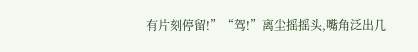有片刻停留!”“驾!”离尘摇摇头,嘴角泛出几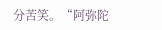分苦笑。“阿弥陀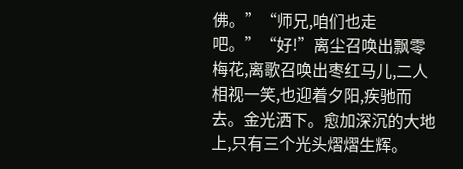佛。”“师兄,咱们也走吧。”“好!”离尘召唤出飘零梅花,离歌召唤出枣红马儿,二人相视一笑,也迎着夕阳,疾驰而去。金光洒下。愈加深沉的大地上,只有三个光头熠熠生辉。